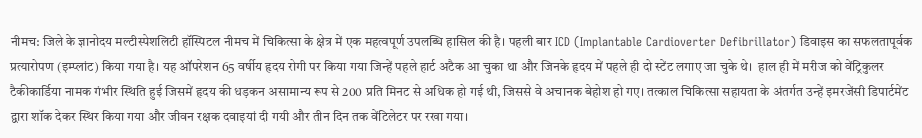नीमच: जिले के ज्ञानोदय मल्टीस्पेशलिटी हॉस्पिटल नीमच में चिकित्सा के क्षेत्र में एक महत्वपूर्ण उपलब्धि हासिल की है। पहली बार ICD (Implantable Cardioverter Defibrillator) डिवाइस का सफलतापूर्वक प्रत्यारोपण (इम्प्लांट) किया गया है। यह ऑपरेशन 65 वर्षीय हृदय रोगी पर किया गया जिन्हें पहले हार्ट अटैक आ चुका था और जिनके हृदय में पहले ही दो स्टेंट लगाए जा चुके थे।  हाल ही में मरीज को वेंट्रिकुलर टैकीकार्डिया नामक गंभीर स्थिति हुई जिसमें हृदय की धड़कन असामान्य रूप से 200 प्रति मिनट से अधिक हो गई थी, जिससे वे अचानक बेहोश हो गए। तत्काल चिकित्सा सहायता के अंतर्गत उन्हें इमरजेंसी डिपार्टमेंट द्वारा शॉक देकर स्थिर किया गया और जीवन रक्षक दवाइयां दी गयी और तीन दिन तक वेंटिलेटर पर रखा गया।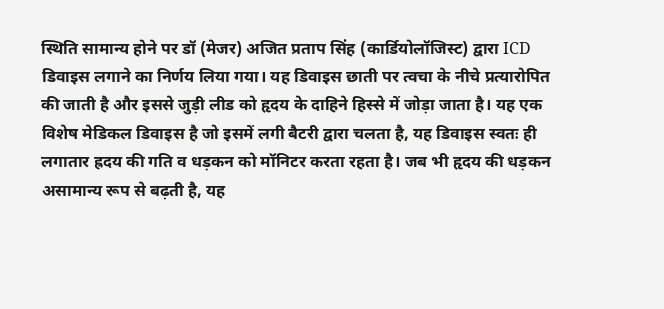स्थिति सामान्य होने पर डॉ (मेजर) अजित प्रताप सिंह (कार्डियोलॉजिस्ट) द्वारा ICD डिवाइस लगाने का निर्णय लिया गया। यह डिवाइस छाती पर त्वचा के नीचे प्रत्यारोपित की जाती है और इससे जुड़ी लीड को हृदय के दाहिने हिस्से में जोड़ा जाता है। यह एक विशेष मेडिकल डिवाइस है जो इसमें लगी बैटरी द्वारा चलता है, यह डिवाइस स्वतः ही लगातार ह्रदय की गति व धड़कन को मॉनिटर करता रहता है। जब भी हृदय की धड़कन असामान्य रूप से बढ़ती है, यह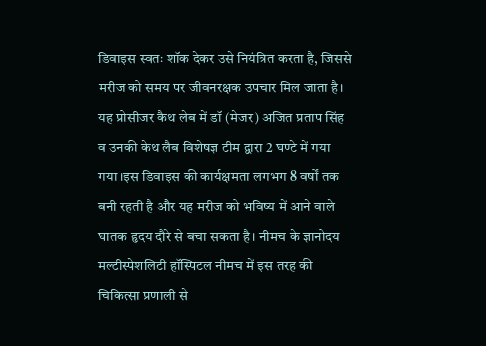डिवाइस स्वतः शॉक देकर उसे नियंत्रित करता है, जिससे मरीज को समय पर जीवनरक्षक उपचार मिल जाता है। यह प्रोसीजर कैथ लेब में डॉ (मेजर) अजित प्रताप सिंह  व उनकी केथ लैब विशेषज्ञ टीम द्वारा 2 घण्टे में गया गया।इस डिवाइस की कार्यक्षमता लगभग 8 वर्षों तक बनी रहती है और यह मरीज को भविष्य में आने वाले घातक हृदय दौरे से बचा सकता है। नीमच के ज्ञानोदय मल्टीस्पेशलिटी हॉस्पिटल नीमच में इस तरह की चिकित्सा प्रणाली से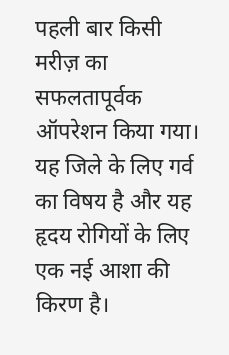पहली बार किसी मरीज़ का सफलतापूर्वक ऑपरेशन किया गया। यह जिले के लिए गर्व का विषय है और यह हृदय रोगियों के लिए एक नई आशा की किरण है।